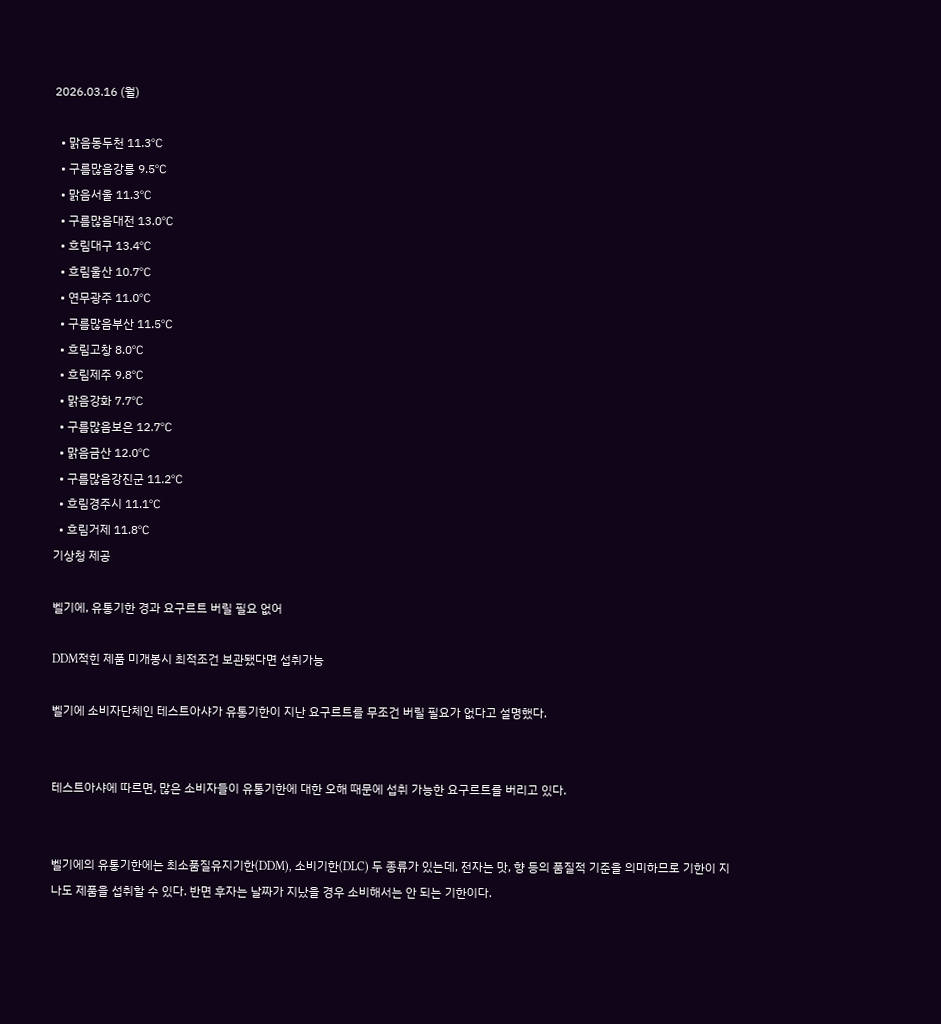2026.03.16 (월)

  • 맑음동두천 11.3℃
  • 구름많음강릉 9.5℃
  • 맑음서울 11.3℃
  • 구름많음대전 13.0℃
  • 흐림대구 13.4℃
  • 흐림울산 10.7℃
  • 연무광주 11.0℃
  • 구름많음부산 11.5℃
  • 흐림고창 8.0℃
  • 흐림제주 9.8℃
  • 맑음강화 7.7℃
  • 구름많음보은 12.7℃
  • 맑음금산 12.0℃
  • 구름많음강진군 11.2℃
  • 흐림경주시 11.1℃
  • 흐림거제 11.8℃
기상청 제공

벨기에, 유통기한 경과 요구르트 버릴 필요 없어

DDM적힌 제품 미개봉시 최적조건 보관됐다면 섭취가능

벨기에 소비자단체인 테스트아샤가 유통기한이 지난 요구르트를 무조건 버릴 필요가 없다고 설명했다.


테스트아샤에 따르면, 많은 소비자들이 유통기한에 대한 오해 때문에 섭취 가능한 요구르트를 버리고 있다.


벨기에의 유통기한에는 최소품질유지기한(DDM), 소비기한(DLC) 두 종류가 있는데, 전자는 맛, 향 등의 품질적 기준을 의미하므로 기한이 지나도 제품을 섭취할 수 있다. 반면 후자는 날짜가 지났을 경우 소비해서는 안 되는 기한이다.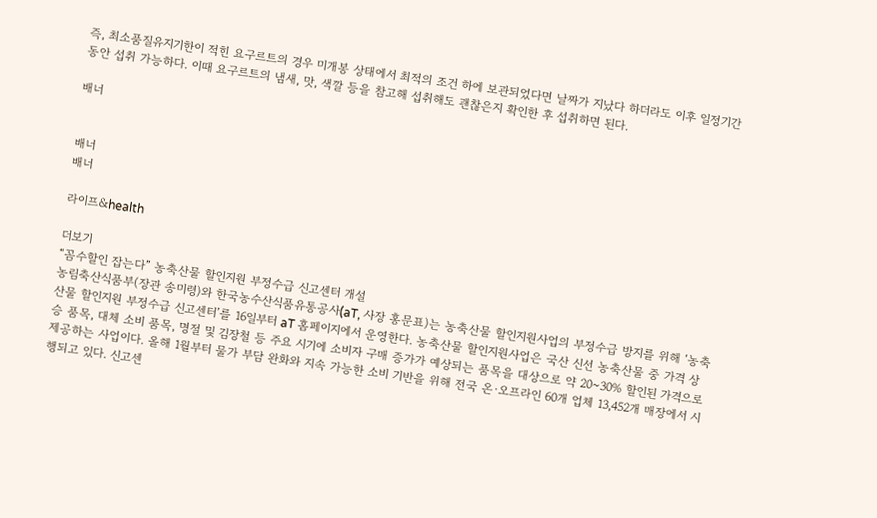즉, 최소품질유지기한이 적힌 요구르트의 경우 미개봉 상태에서 최적의 조건 하에 보관되었다면 날짜가 지났다 하더라도 이후 일정기간 동안 섭취 가능하다. 이때 요구르트의 냄새, 맛, 색깔 등을 참고해 섭취해도 괜찮은지 확인한 후 섭취하면 된다.

배너


배너
배너

라이프&health

더보기
“꼼수할인 잡는다” 농축산물 할인지원 부정수급 신고센터 개설
농림축산식품부(장관 송미령)와 한국농수산식품유통공사(aT, 사장 홍문표)는 농축산물 할인지원사업의 부정수급 방지를 위해 ‘농축산물 할인지원 부정수급 신고센터’를 16일부터 aT 홈페이지에서 운영한다. 농축산물 할인지원사업은 국산 신선 농축산물 중 가격 상승 품목, 대체 소비 품목, 명절 및 김장철 등 주요 시기에 소비자 구매 증가가 예상되는 품목을 대상으로 약 20~30% 할인된 가격으로 제공하는 사업이다. 올해 1월부터 물가 부담 완화와 지속 가능한 소비 기반을 위해 전국 온·오프라인 60개 업체 13,452개 매장에서 시행되고 있다. 신고센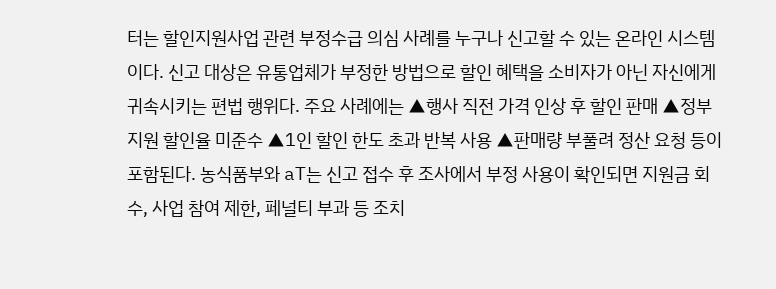터는 할인지원사업 관련 부정수급 의심 사례를 누구나 신고할 수 있는 온라인 시스템이다. 신고 대상은 유통업체가 부정한 방법으로 할인 혜택을 소비자가 아닌 자신에게 귀속시키는 편법 행위다. 주요 사례에는 ▲행사 직전 가격 인상 후 할인 판매 ▲정부 지원 할인율 미준수 ▲1인 할인 한도 초과 반복 사용 ▲판매량 부풀려 정산 요청 등이 포함된다. 농식품부와 aT는 신고 접수 후 조사에서 부정 사용이 확인되면 지원금 회수, 사업 참여 제한, 페널티 부과 등 조치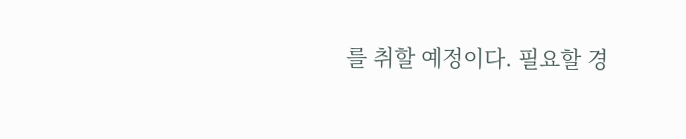를 취할 예정이다. 필요할 경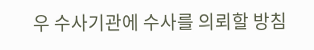우 수사기관에 수사를 의뢰할 방침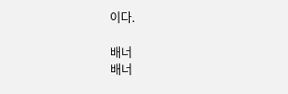이다.

배너
배너